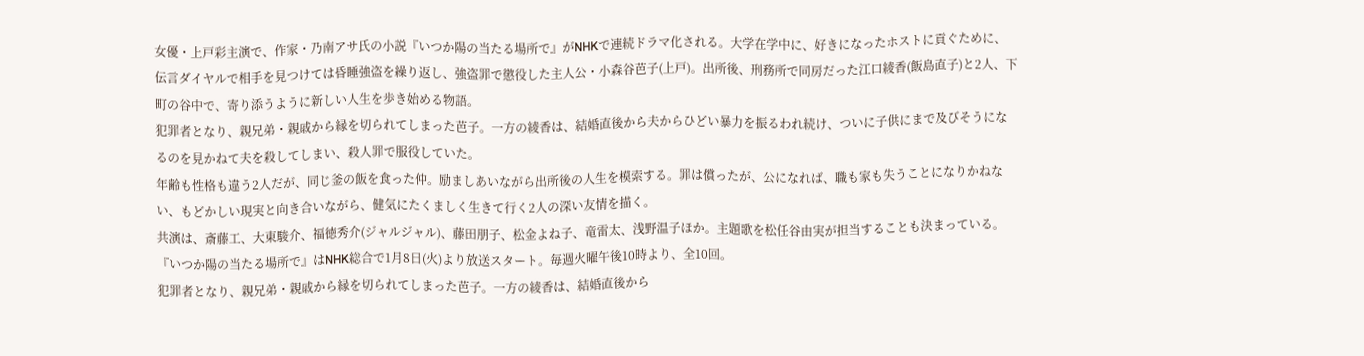女優・上戸彩主演で、作家・乃南アサ氏の小説『いつか陽の当たる場所で』がNHKで連続ドラマ化される。大学在学中に、好きになったホストに貢ぐために、伝言ダイヤルで相手を見つけては昏睡強盗を繰り返し、強盗罪で懲役した主人公・小森谷芭子(上戸)。出所後、刑務所で同房だった江口綾香(飯島直子)と2人、下町の谷中で、寄り添うように新しい人生を歩き始める物語。
犯罪者となり、親兄弟・親戚から縁を切られてしまった芭子。一方の綾香は、結婚直後から夫からひどい暴力を振るわれ続け、ついに子供にまで及びそうになるのを見かねて夫を殺してしまい、殺人罪で服役していた。
年齢も性格も違う2人だが、同じ釜の飯を食った仲。励ましあいながら出所後の人生を模索する。罪は償ったが、公になれば、職も家も失うことになりかねない、もどかしい現実と向き合いながら、健気にたくましく生きて行く2人の深い友情を描く。
共演は、斎藤工、大東駿介、福徳秀介(ジャルジャル)、藤田朋子、松金よね子、竜雷太、浅野温子ほか。主題歌を松任谷由実が担当することも決まっている。
『いつか陽の当たる場所で』はNHK総合で1月8日(火)より放送スタート。毎週火曜午後10時より、全10回。
犯罪者となり、親兄弟・親戚から縁を切られてしまった芭子。一方の綾香は、結婚直後から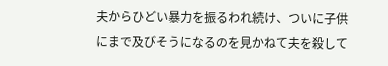夫からひどい暴力を振るわれ続け、ついに子供にまで及びそうになるのを見かねて夫を殺して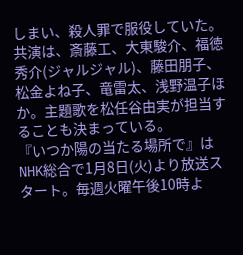しまい、殺人罪で服役していた。
共演は、斎藤工、大東駿介、福徳秀介(ジャルジャル)、藤田朋子、松金よね子、竜雷太、浅野温子ほか。主題歌を松任谷由実が担当することも決まっている。
『いつか陽の当たる場所で』はNHK総合で1月8日(火)より放送スタート。毎週火曜午後10時よ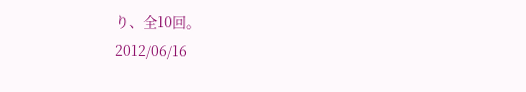り、全10回。
2012/06/16